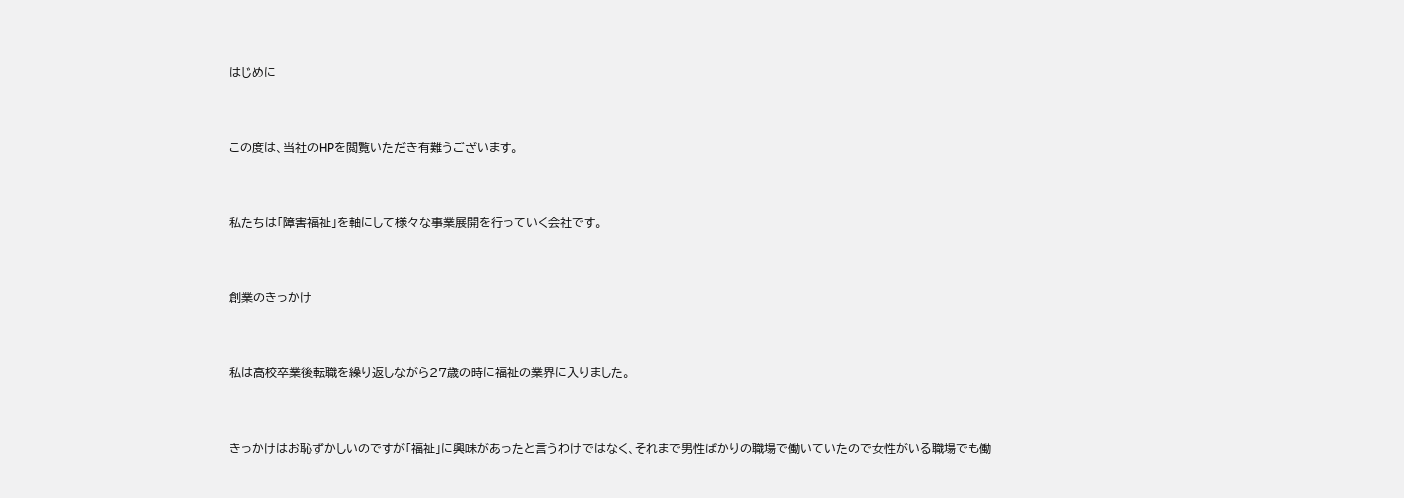はじめに



この度は、当社のHPを閲覧いただき有難うございます。



私たちは「障害福祉」を軸にして様々な事業展開を行っていく会社です。



創業のきっかけ



私は高校卒業後転職を繰り返しながら27歳の時に福祉の業界に入りました。



きっかけはお恥ずかしいのですが「福祉」に興味があったと言うわけではなく、それまで男性ばかりの職場で働いていたので女性がいる職場でも働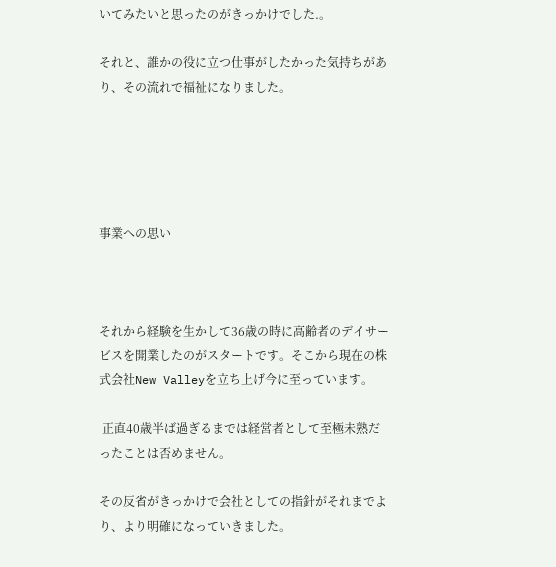いてみたいと思ったのがきっかけでした.。

それと、誰かの役に立つ仕事がしたかった気持ちがあり、その流れで福祉になりました。





事業への思い



それから経験を生かして36歳の時に高齢者のデイサービスを開業したのがスタートです。そこから現在の株式会社New Valleyを立ち上げ今に至っています。

 正直40歳半ば過ぎるまでは経営者として至極未熟だったことは否めません。

その反省がきっかけで会社としての指針がそれまでより、より明確になっていきました。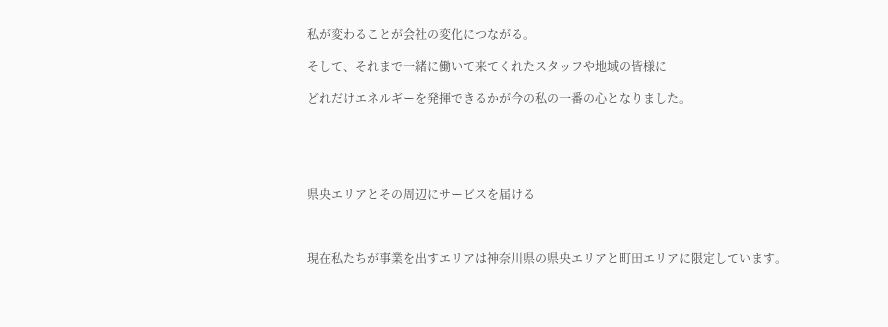私が変わることが会社の変化につながる。

そして、それまで一緒に働いて来てくれたスタッフや地域の皆様に

どれだけエネルギーを発揮できるかが今の私の一番の心となりました。





県央エリアとその周辺にサービスを届ける



現在私たちが事業を出すエリアは神奈川県の県央エリアと町田エリアに限定しています。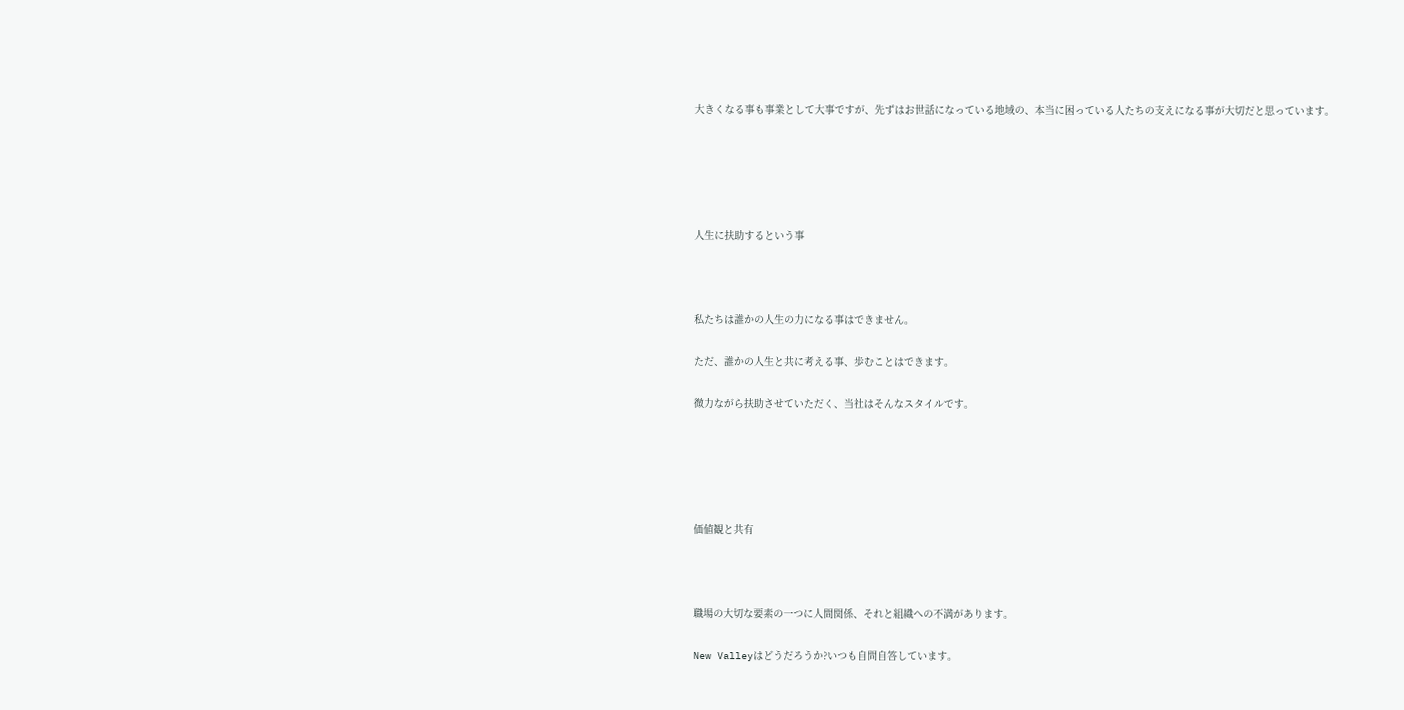大きくなる事も事業として大事ですが、先ずはお世話になっている地域の、本当に困っている人たちの支えになる事が大切だと思っています。





人生に扶助するという事



私たちは誰かの人生の力になる事はできません。

ただ、誰かの人生と共に考える事、歩むことはできます。

微力ながら扶助させていただく、当社はそんなスタイルです。





価値観と共有



職場の大切な要素の一つに人間関係、それと組織への不満があります。

New Valleyはどうだろうか?いつも自問自答しています。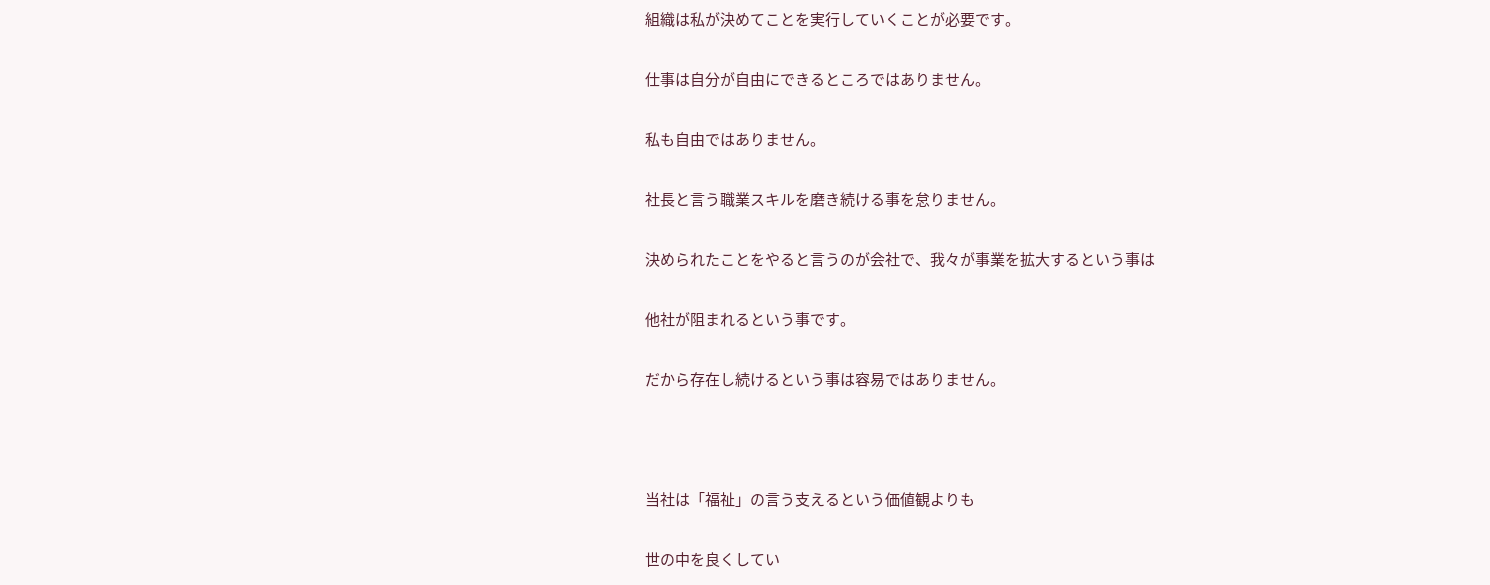組織は私が決めてことを実行していくことが必要です。

仕事は自分が自由にできるところではありません。

私も自由ではありません。

社長と言う職業スキルを磨き続ける事を怠りません。

決められたことをやると言うのが会社で、我々が事業を拡大するという事は

他社が阻まれるという事です。

だから存在し続けるという事は容易ではありません。



当社は「福祉」の言う支えるという価値観よりも

世の中を良くしてい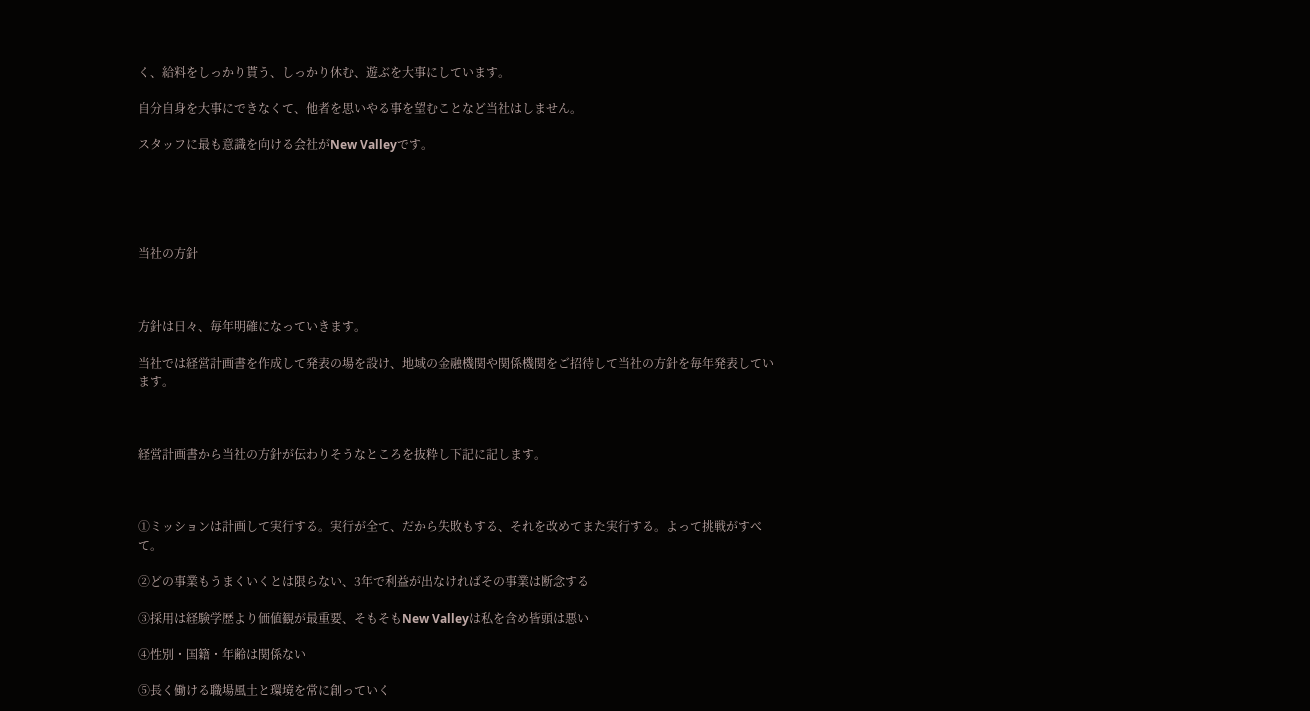く、給料をしっかり貰う、しっかり休む、遊ぶを大事にしています。

自分自身を大事にできなくて、他者を思いやる事を望むことなど当社はしません。

スタッフに最も意識を向ける会社がNew Valleyです。





当社の方針



方針は日々、毎年明確になっていきます。

当社では経営計画書を作成して発表の場を設け、地域の金融機関や関係機関をご招待して当社の方針を毎年発表しています。



経営計画書から当社の方針が伝わりそうなところを抜粋し下記に記します。



①ミッションは計画して実行する。実行が全て、だから失敗もする、それを改めてまた実行する。よって挑戦がすべて。

②どの事業もうまくいくとは限らない、3年で利益が出なければその事業は断念する

③採用は経験学歴より価値観が最重要、そもそもNew Valleyは私を含め皆頭は悪い

④性別・国籍・年齢は関係ない

⑤長く働ける職場風土と環境を常に創っていく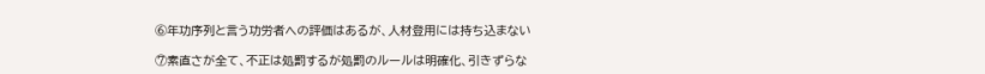⑥年功序列と言う功労者への評価はあるが、人材登用には持ち込まない

⑦素直さが全て、不正は処罰するが処罰のルールは明確化、引きずらな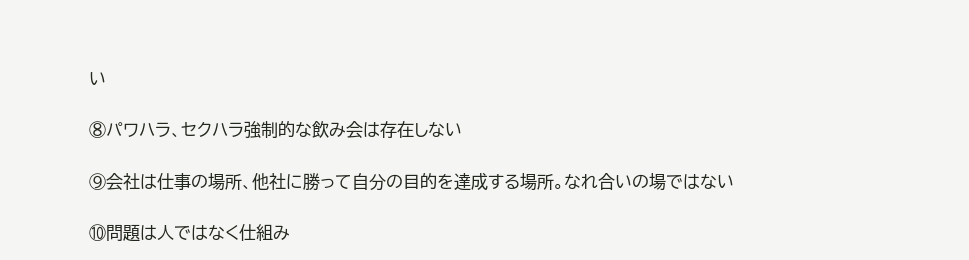い

⑧パワハラ、セクハラ強制的な飲み会は存在しない

⑨会社は仕事の場所、他社に勝って自分の目的を達成する場所。なれ合いの場ではない

⑩問題は人ではなく仕組み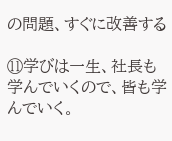の問題、すぐに改善する

⑪学びは一生、社長も学んでいくので、皆も学んでいく。